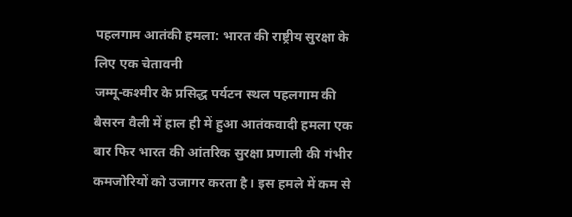पहलगाम आतंकी हमला: भारत की राष्ट्रीय सुरक्षा के लिए एक चेतावनी
जम्मू-कश्मीर के प्रसिद्ध पर्यटन स्थल पहलगाम की बैसरन वैली में हाल ही में हुआ आतंकवादी हमला एक बार फिर भारत की आंतरिक सुरक्षा प्रणाली की गंभीर कमजोरियों को उजागर करता है। इस हमले में कम से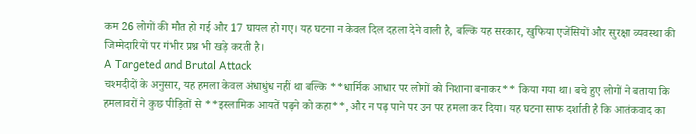कम 26 लोगों की मौत हो गई और 17 घायल हो गए। यह घटना न केवल दिल दहला देने वाली है, बल्कि यह सरकार, खुफिया एजेंसियों और सुरक्षा व्यवस्था की जिम्मेदारियों पर गंभीर प्रश्न भी खड़े करती है।
A Targeted and Brutal Attack
चश्मदीदों के अनुसार, यह हमला केवल अंधाधुंध नहीं था बल्कि **धार्मिक आधार पर लोगों को निशाना बनाकर** किया गया था। बचे हुए लोगों ने बताया कि हमलावरों ने कुछ पीड़ितों से **इस्लामिक आयतें पढ़ने को कहा**, और न पढ़ पाने पर उन पर हमला कर दिया। यह घटना साफ दर्शाती है कि आतंकवाद का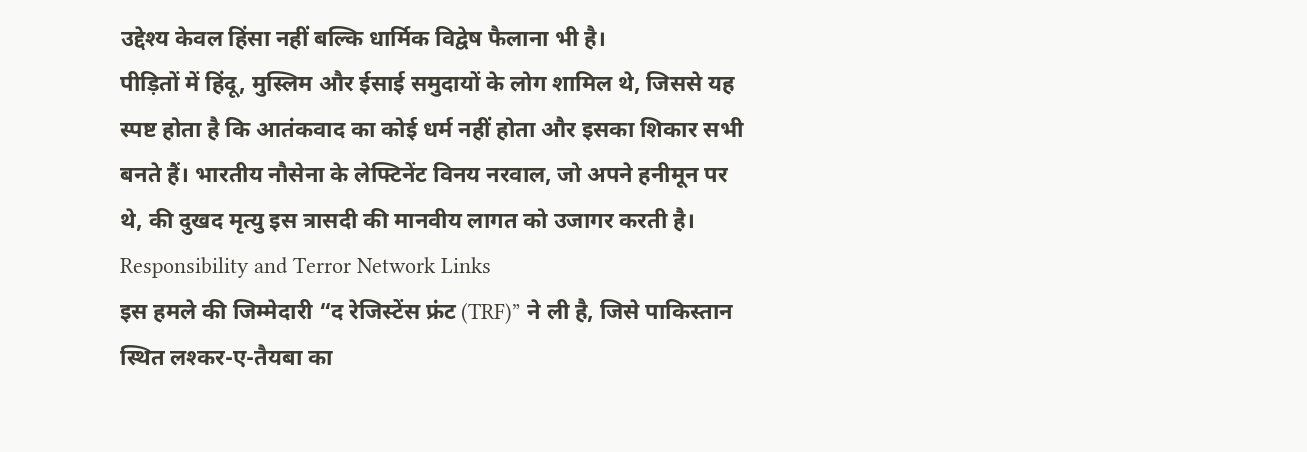उद्देश्य केवल हिंसा नहीं बल्कि धार्मिक विद्वेष फैलाना भी है।
पीड़ितों में हिंदू, मुस्लिम और ईसाई समुदायों के लोग शामिल थे, जिससे यह स्पष्ट होता है कि आतंकवाद का कोई धर्म नहीं होता और इसका शिकार सभी बनते हैं। भारतीय नौसेना के लेफ्टिनेंट विनय नरवाल, जो अपने हनीमून पर थे, की दुखद मृत्यु इस त्रासदी की मानवीय लागत को उजागर करती है।
Responsibility and Terror Network Links
इस हमले की जिम्मेदारी “द रेजिस्टेंस फ्रंट (TRF)” ने ली है, जिसे पाकिस्तान स्थित लश्कर-ए-तैयबा का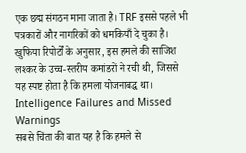एक छद्म संगठन माना जाता है। TRF इससे पहले भी पत्रकारों और नागरिकों को धमकियाँ दे चुका है। खुफिया रिपोर्टों के अनुसार, इस हमले की साजिश लश्कर के उच्च-स्तरीय कमांडरों ने रची थी, जिससे यह स्पष्ट होता है कि हमला योजनाबद्ध था।
Intelligence Failures and Missed Warnings
सबसे चिंता की बात यह है कि हमले से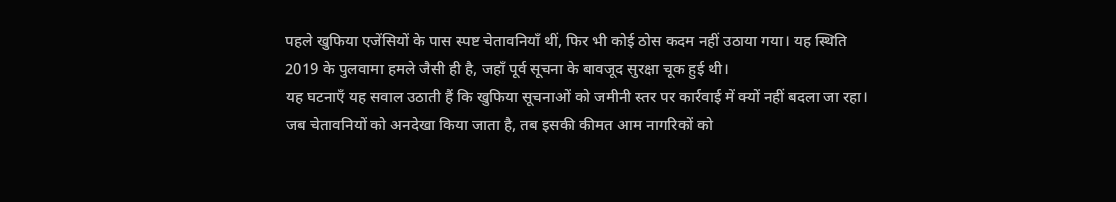पहले खुफिया एजेंसियों के पास स्पष्ट चेतावनियाँ थीं, फिर भी कोई ठोस कदम नहीं उठाया गया। यह स्थिति 2019 के पुलवामा हमले जैसी ही है, जहाँ पूर्व सूचना के बावजूद सुरक्षा चूक हुई थी।
यह घटनाएँ यह सवाल उठाती हैं कि खुफिया सूचनाओं को जमीनी स्तर पर कार्रवाई में क्यों नहीं बदला जा रहा। जब चेतावनियों को अनदेखा किया जाता है, तब इसकी कीमत आम नागरिकों को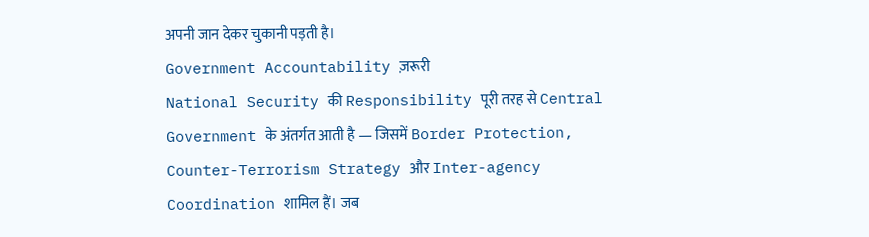अपनी जान देकर चुकानी पड़ती है।
Government Accountability ज़रूरी
National Security की Responsibility पूरी तरह से Central Government के अंतर्गत आती है — जिसमें Border Protection, Counter-Terrorism Strategy और Inter-agency Coordination शामिल हैं। जब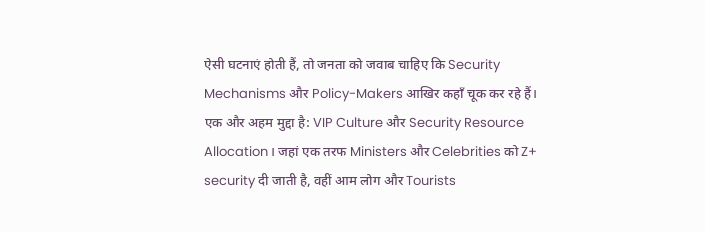ऐसी घटनाएं होती हैं, तो जनता को जवाब चाहिए कि Security Mechanisms और Policy-Makers आखिर कहाँ चूक कर रहे हैं।
एक और अहम मुद्दा है: VIP Culture और Security Resource Allocation। जहां एक तरफ Ministers और Celebrities को Z+ security दी जाती है, वहीं आम लोग और Tourists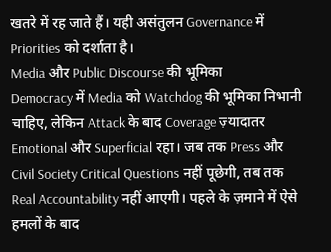खतरे में रह जाते हैं। यही असंतुलन Governance में Priorities को दर्शाता है।
Media और Public Discourse की भूमिका
Democracy में Media को Watchdog की भूमिका निभानी चाहिए, लेकिन Attack के बाद Coverage ज़्यादातर Emotional और Superficial रहा। जब तक Press और Civil Society Critical Questions नहीं पूछेगी, तब तक Real Accountability नहीं आएगी। पहले के ज़माने में ऐसे हमलों के बाद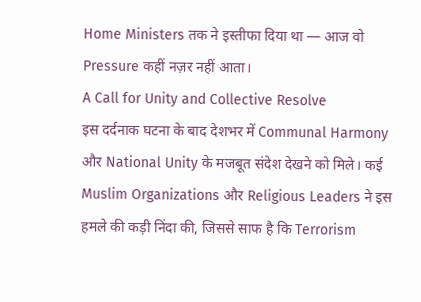Home Ministers तक ने इस्तीफा दिया था — आज वो Pressure कहीं नज़र नहीं आता।
A Call for Unity and Collective Resolve
इस दर्दनाक घटना के बाद देशभर में Communal Harmony और National Unity के मजबूत संदेश देखने को मिले। कई Muslim Organizations और Religious Leaders ने इस हमले की कड़ी निंदा की, जिससे साफ है कि Terrorism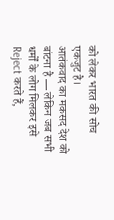को लेकर भारत की सोच एकजुट है।
आतंकवाद का मकसद देश को बांटना है — लेकिन जब सभी धर्मों के लोग मिलकर इसे Reject करते हैं,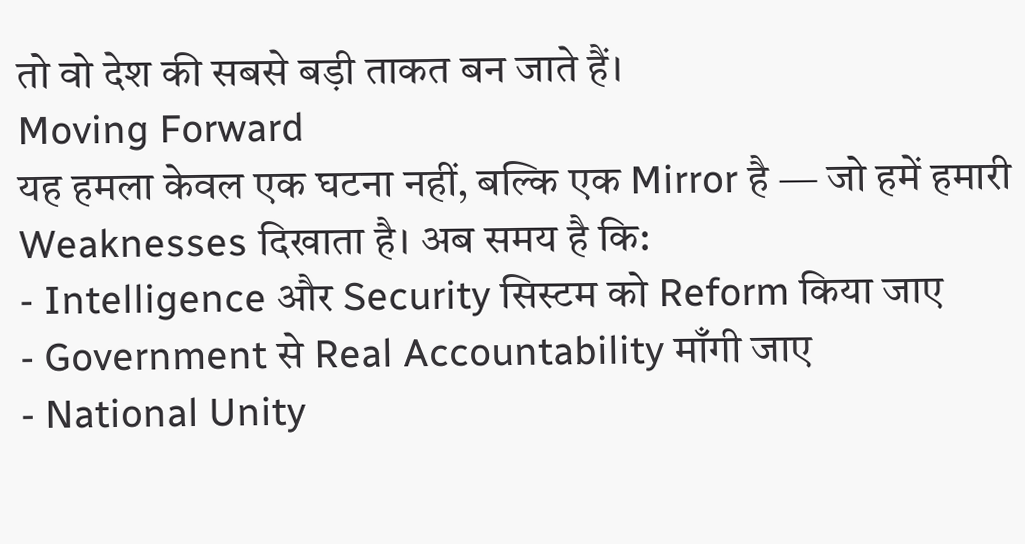तो वो देश की सबसे बड़ी ताकत बन जाते हैं।
Moving Forward
यह हमला केवल एक घटना नहीं, बल्कि एक Mirror है — जो हमें हमारी Weaknesses दिखाता है। अब समय है कि:
- Intelligence और Security सिस्टम को Reform किया जाए
- Government से Real Accountability माँगी जाए
- National Unity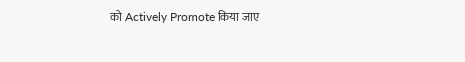को Actively Promote किया जाए